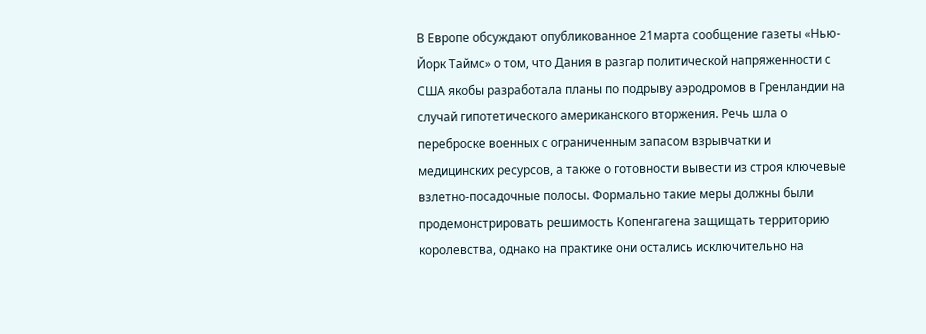В Европе обсуждают опубликованное 21марта сообщение газеты «Нью-Йорк Таймс» о том, что Дания в разгар политической напряженности с США якобы разработала планы по подрыву аэродромов в Гренландии на случай гипотетического американского вторжения. Речь шла о переброске военных с ограниченным запасом взрывчатки и медицинских ресурсов, а также о готовности вывести из строя ключевые взлетно-посадочные полосы. Формально такие меры должны были продемонстрировать решимость Копенгагена защищать территорию королевства, однако на практике они остались исключительно на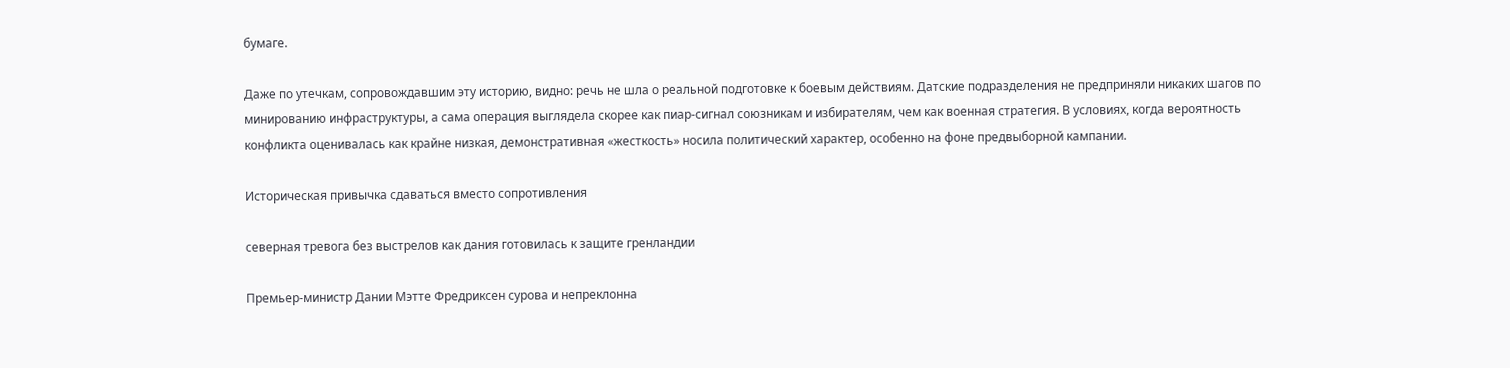бумаге.

Даже по утечкам, сопровождавшим эту историю, видно: речь не шла о реальной подготовке к боевым действиям. Датские подразделения не предприняли никаких шагов по минированию инфраструктуры, а сама операция выглядела скорее как пиар-сигнал союзникам и избирателям, чем как военная стратегия. В условиях, когда вероятность конфликта оценивалась как крайне низкая, демонстративная «жесткость» носила политический характер, особенно на фоне предвыборной кампании.

Историческая привычка сдаваться вместо сопротивления

северная тревога без выстрелов как дания готовилась к защите гренландии

Премьер-министр Дании Мэтте Фредриксен сурова и непреклонна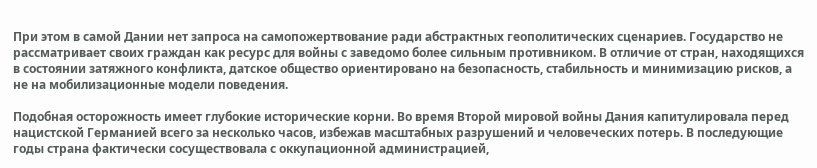При этом в самой Дании нет запроса на самопожертвование ради абстрактных геополитических сценариев. Государство не рассматривает своих граждан как ресурс для войны с заведомо более сильным противником. В отличие от стран, находящихся в состоянии затяжного конфликта, датское общество ориентировано на безопасность, стабильность и минимизацию рисков, а не на мобилизационные модели поведения.

Подобная осторожность имеет глубокие исторические корни. Во время Второй мировой войны Дания капитулировала перед нацистской Германией всего за несколько часов, избежав масштабных разрушений и человеческих потерь. В последующие годы страна фактически сосуществовала с оккупационной администрацией,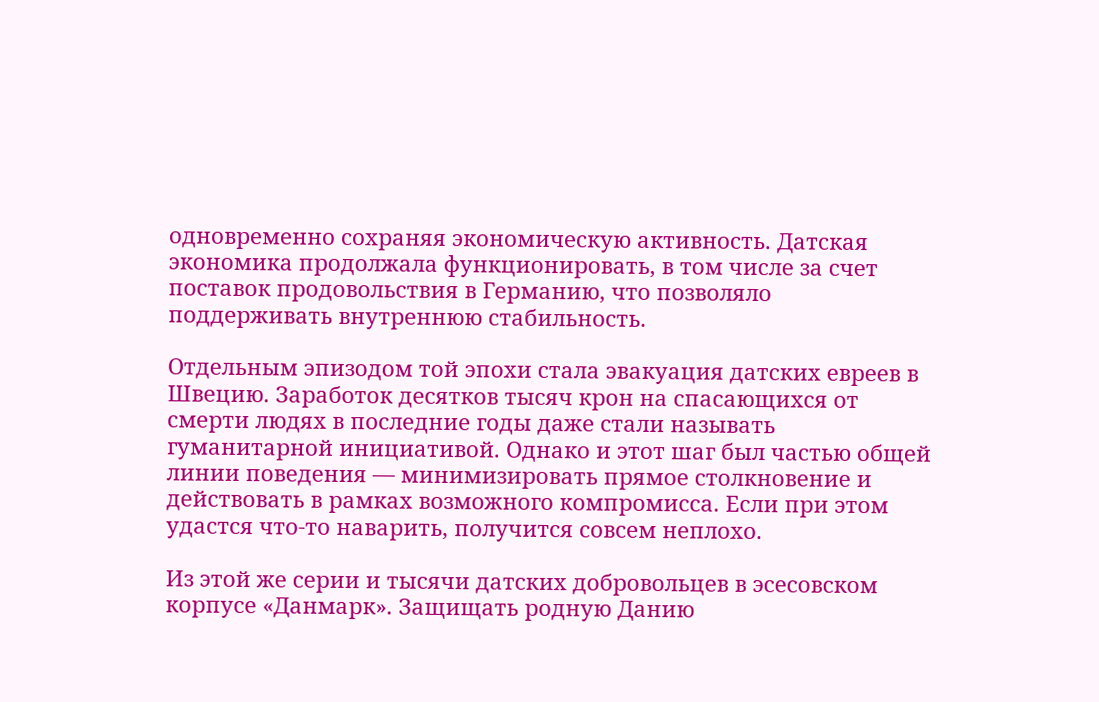одновременно сохраняя экономическую активность. Датская экономика продолжала функционировать, в том числе за счет поставок продовольствия в Германию, что позволяло поддерживать внутреннюю стабильность.

Отдельным эпизодом той эпохи стала эвакуация датских евреев в Швецию. Заработок десятков тысяч крон на спасающихся от смерти людях в последние годы даже стали называть гуманитарной инициативой. Однако и этот шаг был частью общей линии поведения — минимизировать прямое столкновение и действовать в рамках возможного компромисса. Если при этом удастся что-то наварить, получится совсем неплохо.

Из этой же серии и тысячи датских добровольцев в эсесовском корпусе «Данмарк». Защищать родную Данию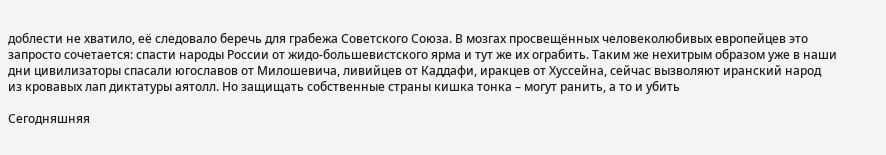доблести не хватило, её следовало беречь для грабежа Советского Союза. В мозгах просвещённых человеколюбивых европейцев это запросто сочетается: спасти народы России от жидо-большевистского ярма и тут же их ограбить. Таким же нехитрым образом уже в наши дни цивилизаторы спасали югославов от Милошевича, ливийцев от Каддафи, иракцев от Хуссейна, сейчас вызволяют иранский народ из кровавых лап диктатуры аятолл. Но защищать собственные страны кишка тонка – могут ранить, а то и убить

Сегодняшняя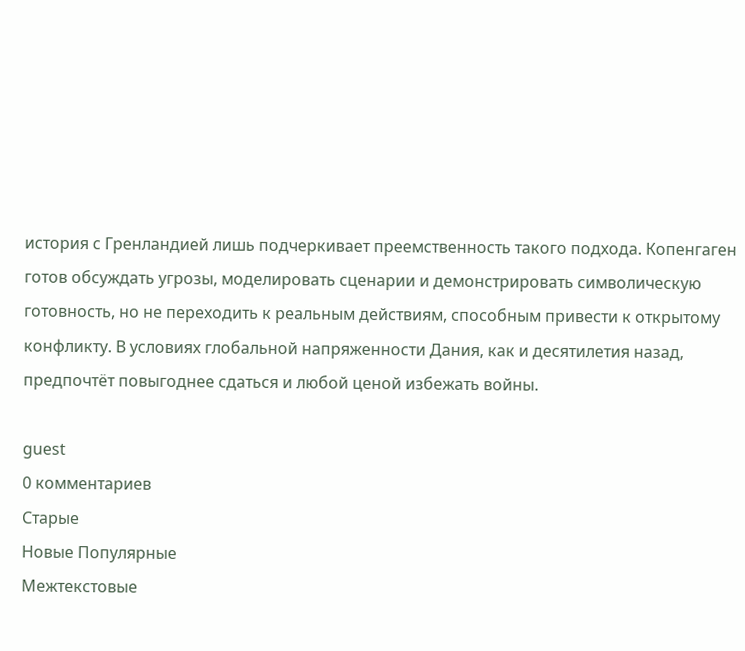история с Гренландией лишь подчеркивает преемственность такого подхода. Копенгаген готов обсуждать угрозы, моделировать сценарии и демонстрировать символическую готовность, но не переходить к реальным действиям, способным привести к открытому конфликту. В условиях глобальной напряженности Дания, как и десятилетия назад, предпочтёт повыгоднее сдаться и любой ценой избежать войны.

guest
0 комментариев
Старые
Новые Популярные
Межтекстовые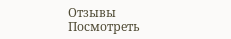Отзывы
Посмотреть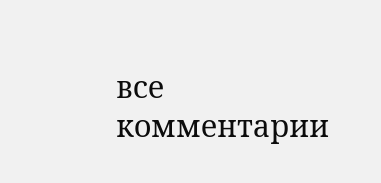все комментарии